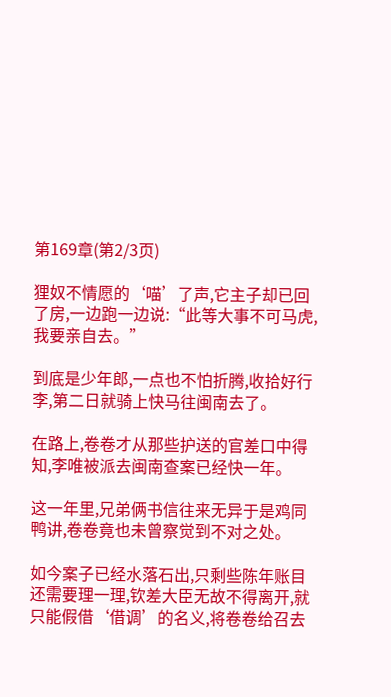第169章(第2/3页)

狸奴不情愿的‘喵’了声,它主子却已回了房,一边跑一边说:“此等大事不可马虎,我要亲自去。”

到底是少年郎,一点也不怕折腾,收拾好行李,第二日就骑上快马往闽南去了。

在路上,卷卷才从那些护送的官差口中得知,李唯被派去闽南查案已经快一年。

这一年里,兄弟俩书信往来无异于是鸡同鸭讲,卷卷竟也未曾察觉到不对之处。

如今案子已经水落石出,只剩些陈年账目还需要理一理,钦差大臣无故不得离开,就只能假借‘借调’的名义,将卷卷给召去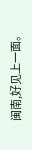闽南,好见上一面。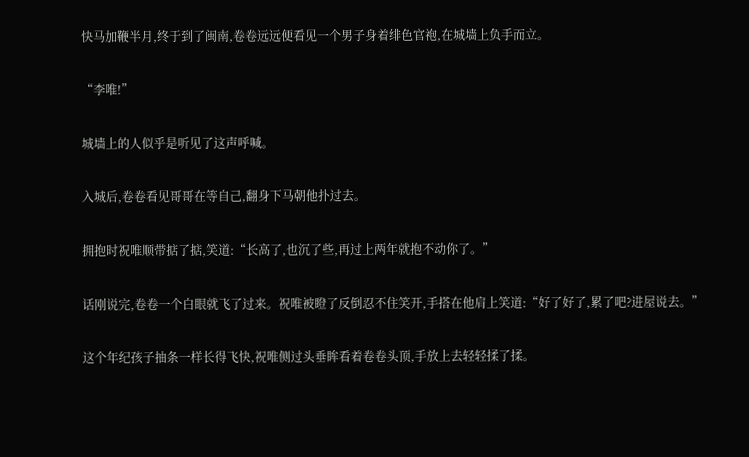快马加鞭半月,终于到了闽南,卷卷远远便看见一个男子身着绯色官袍,在城墙上负手而立。

“李唯!”

城墙上的人似乎是听见了这声呼喊。

入城后,卷卷看见哥哥在等自己,翻身下马朝他扑过去。

拥抱时祝唯顺带掂了掂,笑道:“长高了,也沉了些,再过上两年就抱不动你了。”

话刚说完,卷卷一个白眼就飞了过来。祝唯被瞪了反倒忍不住笑开,手搭在他肩上笑道:“好了好了,累了吧?进屋说去。”

这个年纪孩子抽条一样长得飞快,祝唯侧过头垂眸看着卷卷头顶,手放上去轻轻揉了揉。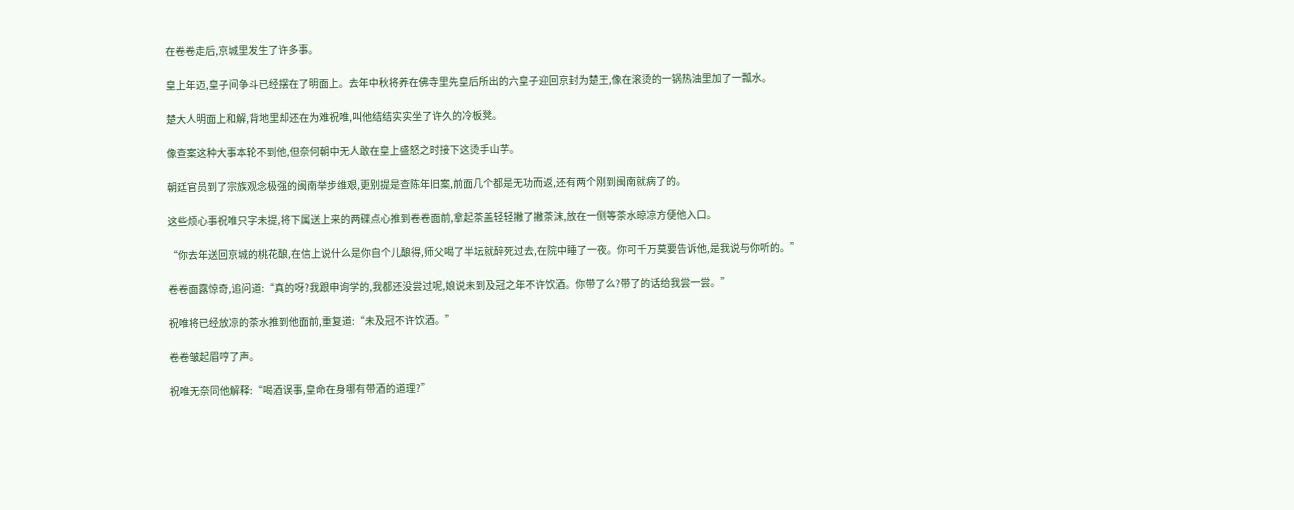在卷卷走后,京城里发生了许多事。

皇上年迈,皇子间争斗已经摆在了明面上。去年中秋将养在佛寺里先皇后所出的六皇子迎回京封为楚王,像在滚烫的一锅热油里加了一瓢水。

楚大人明面上和解,背地里却还在为难祝唯,叫他结结实实坐了许久的冷板凳。

像查案这种大事本轮不到他,但奈何朝中无人敢在皇上盛怒之时接下这烫手山芋。

朝廷官员到了宗族观念极强的闽南举步维艰,更别提是查陈年旧案,前面几个都是无功而返,还有两个刚到闽南就病了的。

这些烦心事祝唯只字未提,将下属送上来的两碟点心推到卷卷面前,拿起茶盖轻轻撇了撇茶沫,放在一侧等茶水晾凉方便他入口。

“你去年送回京城的桃花酿,在信上说什么是你自个儿酿得,师父喝了半坛就醉死过去,在院中睡了一夜。你可千万莫要告诉他,是我说与你听的。”

卷卷面露惊奇,追问道:“真的呀?我跟申询学的,我都还没尝过呢,娘说未到及冠之年不许饮酒。你带了么?带了的话给我尝一尝。”

祝唯将已经放凉的茶水推到他面前,重复道:“未及冠不许饮酒。”

卷卷皱起眉哼了声。

祝唯无奈同他解释:“喝酒误事,皇命在身哪有带酒的道理?”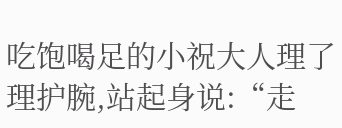吃饱喝足的小祝大人理了理护腕,站起身说:“走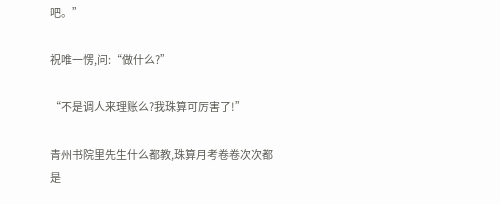吧。”

祝唯一愣,问:“做什么?”

“不是调人来理账么?我珠算可厉害了!”

青州书院里先生什么都教,珠算月考卷卷次次都是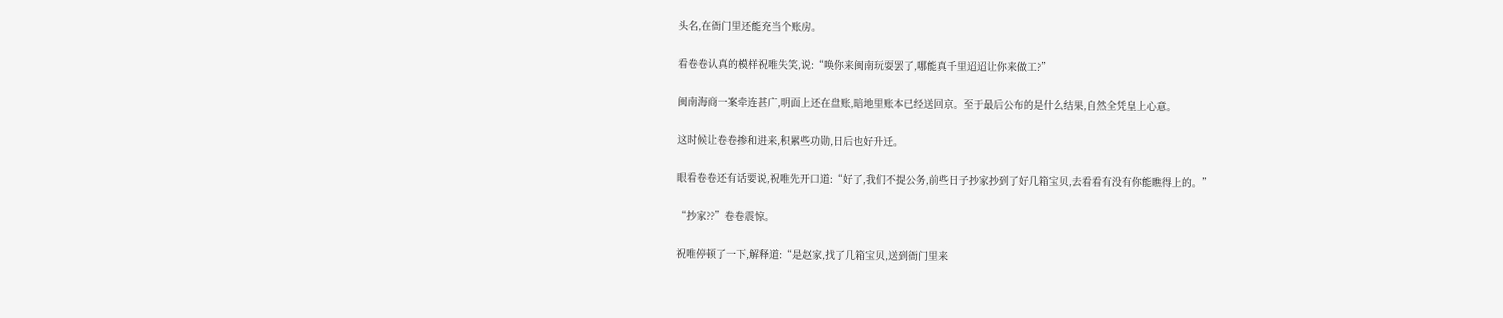头名,在衙门里还能充当个账房。

看卷卷认真的模样祝唯失笑,说:“唤你来闽南玩耍罢了,哪能真千里迢迢让你来做工?”

闽南海商一案牵连甚广,明面上还在盘账,暗地里账本已经送回京。至于最后公布的是什么结果,自然全凭皇上心意。

这时候让卷卷掺和进来,积累些功勋,日后也好升迁。

眼看卷卷还有话要说,祝唯先开口道:“好了,我们不提公务,前些日子抄家抄到了好几箱宝贝,去看看有没有你能瞧得上的。”

“抄家??”卷卷震惊。

祝唯停顿了一下,解释道:“是赵家,找了几箱宝贝,送到衙门里来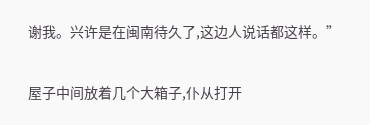谢我。兴许是在闽南待久了,这边人说话都这样。”

屋子中间放着几个大箱子,仆从打开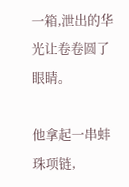一箱,泄出的华光让卷卷圆了眼睛。

他拿起一串蚌珠项链,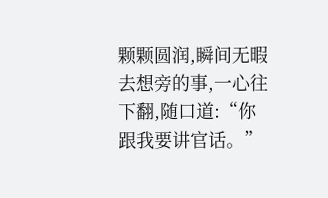颗颗圆润,瞬间无暇去想旁的事,一心往下翻,随口道:“你跟我要讲官话。”